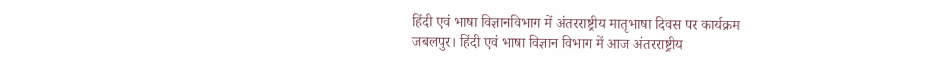हिंदी एवं भाषा विज्ञानविभाग में अंतरराष्ट्रीय मातृभाषा दिवस पर कार्यक्रम
जबलपुर। हिंदी एवं भाषा विज्ञान विभाग में आज अंतरराष्ट्रीय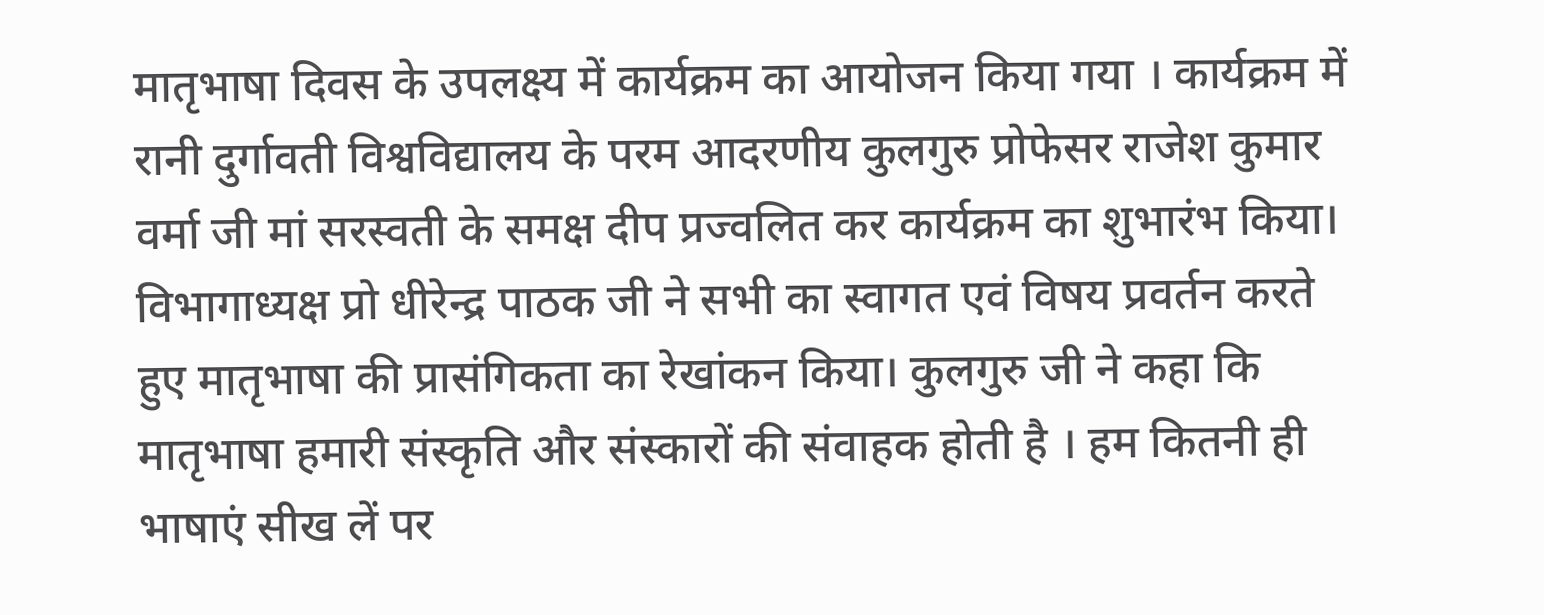मातृभाषा दिवस के उपलक्ष्य में कार्यक्रम का आयोजन किया गया । कार्यक्रम में रानी दुर्गावती विश्वविद्यालय के परम आदरणीय कुलगुरु प्रोफेसर राजेश कुमार वर्मा जी मां सरस्वती के समक्ष दीप प्रज्वलित कर कार्यक्रम का शुभारंभ किया। विभागाध्यक्ष प्रो धीरेन्द्र पाठक जी ने सभी का स्वागत एवं विषय प्रवर्तन करते हुए मातृभाषा की प्रासंगिकता का रेखांकन किया। कुलगुरु जी ने कहा कि मातृभाषा हमारी संस्कृति और संस्कारों की संवाहक होती है । हम कितनी ही भाषाएं सीख लें पर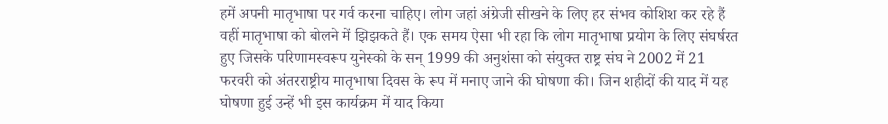हमें अपनी मातृभाषा पर गर्व करना चाहिए। लोग जहां अंग्रेजी सीखने के लिए हर संभव कोशिश कर रहे हैं वहीं मातृभाषा को बोलने में झिझकते हैं। एक समय ऐसा भी रहा कि लोग मातृभाषा प्रयोग के लिए संघर्षरत हुए जिसके परिणामस्वरूप युनेस्को के सन् 1999 की अनुशंसा को संयुक्त राष्ट्र संघ ने 2002 में 21 फरवरी को अंतरराष्ट्रीय मातृभाषा दिवस के रूप में मनाए जाने की घोषणा की। जिन शहीदों की याद में यह घोषणा हुई उन्हें भी इस कार्यक्रम में याद किया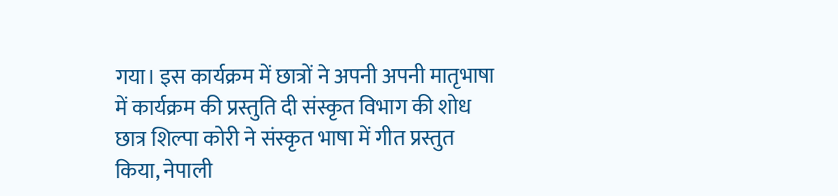गया। इस कार्यक्रम में छात्रों ने अपनी अपनी मातृभाषा में कार्यक्रम की प्रस्तुति दी संस्कृत विभाग की शोध छात्र शिल्पा कोरी ने संस्कृत भाषा में गीत प्रस्तुत किया, नेपाली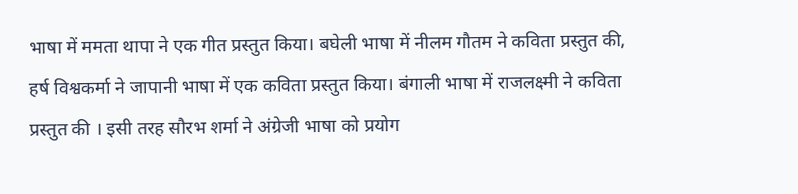भाषा में ममता थापा ने एक गीत प्रस्तुत किया। बघेली भाषा में नीलम गौतम ने कविता प्रस्तुत की, हर्ष विश्वकर्मा ने जापानी भाषा में एक कविता प्रस्तुत किया। बंगाली भाषा में राजलक्ष्मी ने कविता प्रस्तुत की । इसी तरह सौरभ शर्मा ने अंग्रेजी भाषा को प्रयोग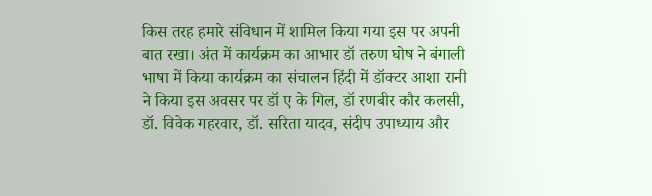किस तरह हमारे संविधान में शामिल किया गया इस पर अपनी बात रखा। अंत में कार्यक्रम का आभार डॉ तरुण घोष ने बंगाली भाषा में किया कार्यक्रम का संचालन हिंदी में डॉक्टर आशा रानी ने किया इस अवसर पर डॉ ए के गिल, डॉ रणबीर कौर कलसी, डॉ. विवेक गहरवार, डॉ. सरिता यादव, संदीप उपाध्याय और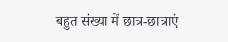बहुत संख्या में छात्र-छात्राएं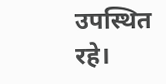उपस्थित रहे।